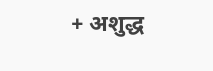+ अशुद्ध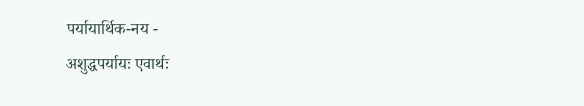पर्यायार्थिक-नय -
अशुद्धपर्यायः एवार्थः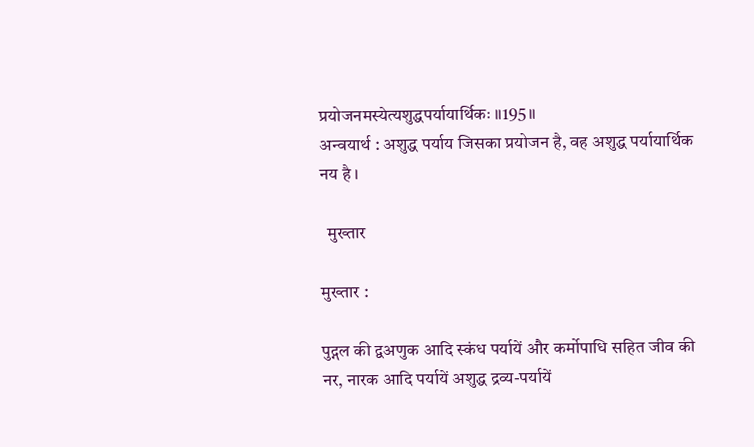प्रयोजनमस्‍येत्‍यशुद्धपर्यायार्थिकः ॥195॥
अन्वयार्थ : अशुद्ध पर्याय जिसका प्रयोजन है, वह अशुद्ध पर्यायार्थिक नय है ।

  मुख्तार

मुख्तार :

पुद्गल की द्वअणुक आदि स्‍कंध पर्यायें और कर्मोपाधि सहित जीव की नर, नारक आदि पर्यायें अशुद्ध द्रव्‍य-पर्यायें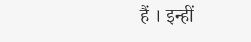हैं । इन्‍हीं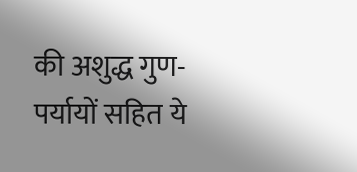की अशुद्ध गुण-पर्यायों सहित ये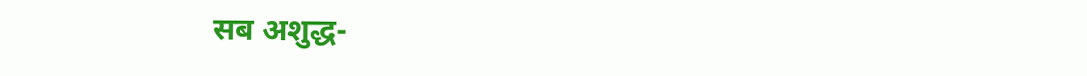सब अशुद्ध-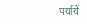पर्यायें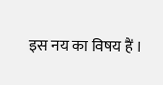इस नय का विषय हैं ।